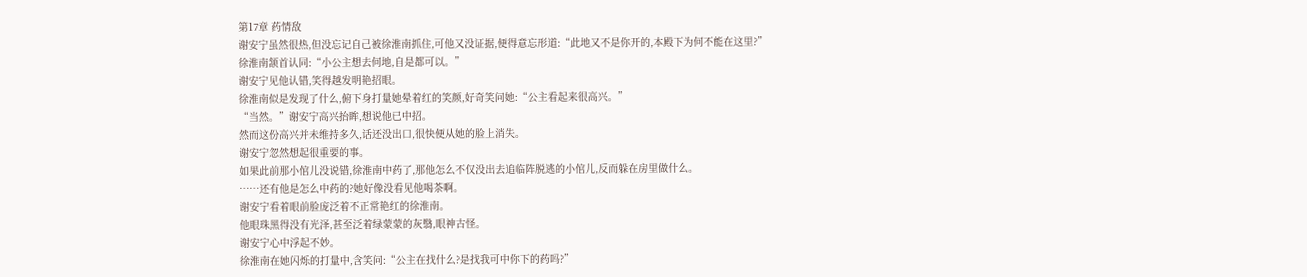第17章 药情敌
谢安宁虽然很热,但没忘记自己被徐淮南抓住,可他又没证据,便得意忘形道:“此地又不是你开的,本殿下为何不能在这里?”
徐淮南颔首认同:“小公主想去何地,自是都可以。”
谢安宁见他认错,笑得越发明艳招眼。
徐淮南似是发现了什么,俯下身打量她晕着红的笑颜,好奇笑问她:“公主看起来很高兴。”
“当然。”谢安宁高兴抬眸,想说他已中招。
然而这份高兴并未维持多久,话还没出口,很快便从她的脸上消失。
谢安宁忽然想起很重要的事。
如果此前那小倌儿没说错,徐淮南中药了,那他怎么不仅没出去追临阵脱逃的小倌儿,反而躲在房里做什么。
……还有他是怎么中药的?她好像没看见他喝茶啊。
谢安宁看着眼前脸庞泛着不正常艳红的徐淮南。
他眼珠黑得没有光泽,甚至泛着绿蒙蒙的灰翳,眼神古怪。
谢安宁心中浮起不妙。
徐淮南在她闪烁的打量中,含笑问:“公主在找什么?是找我可中你下的药吗?”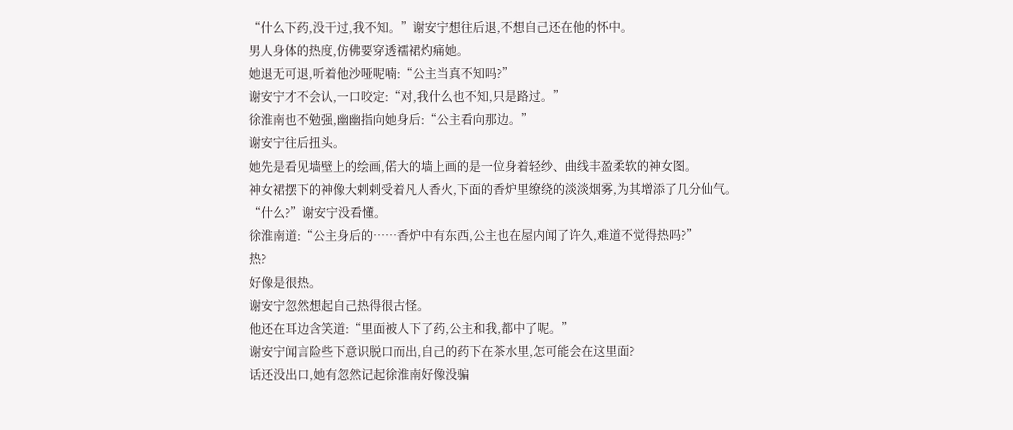“什么下药,没干过,我不知。”谢安宁想往后退,不想自己还在他的怀中。
男人身体的热度,仿佛要穿透襦裙灼痛她。
她退无可退,听着他沙哑呢喃:“公主当真不知吗?”
谢安宁才不会认,一口咬定:“对,我什么也不知,只是路过。”
徐淮南也不勉强,幽幽指向她身后:“公主看向那边。”
谢安宁往后扭头。
她先是看见墙壁上的绘画,偌大的墙上画的是一位身着轻纱、曲线丰盈柔软的神女图。
神女裙摆下的神像大剌剌受着凡人香火,下面的香炉里缭绕的淡淡烟雾,为其增添了几分仙气。
“什么?”谢安宁没看懂。
徐淮南道:“公主身后的……香炉中有东西,公主也在屋内闻了许久,难道不觉得热吗?”
热?
好像是很热。
谢安宁忽然想起自己热得很古怪。
他还在耳边含笑道:“里面被人下了药,公主和我,都中了呢。”
谢安宁闻言险些下意识脱口而出,自己的药下在茶水里,怎可能会在这里面?
话还没出口,她有忽然记起徐淮南好像没骗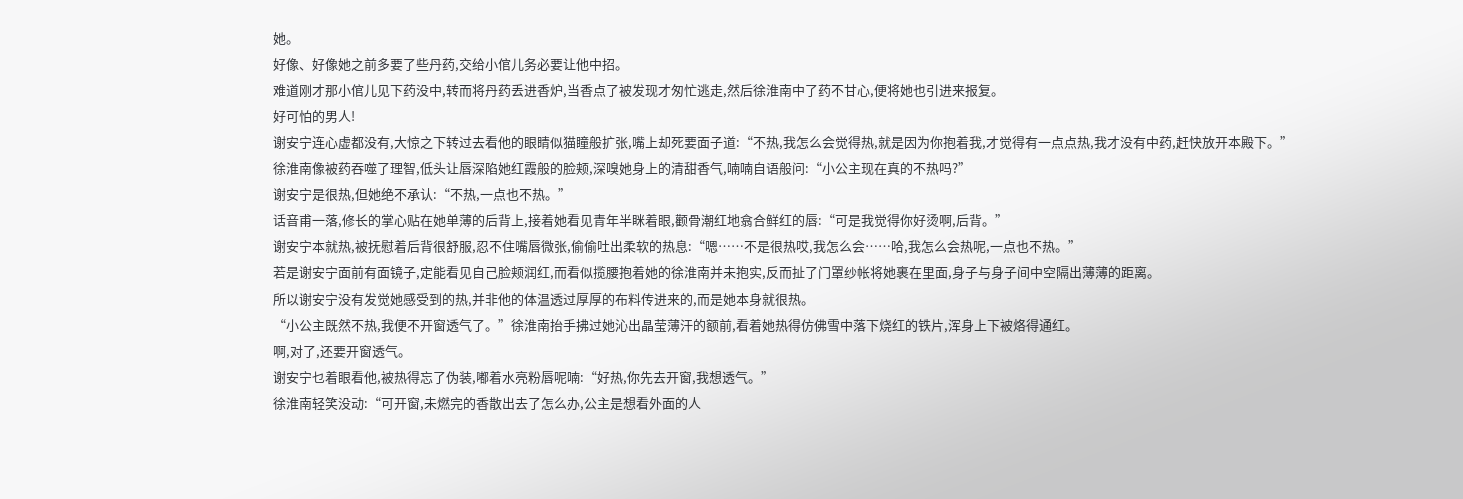她。
好像、好像她之前多要了些丹药,交给小倌儿务必要让他中招。
难道刚才那小倌儿见下药没中,转而将丹药丢进香炉,当香点了被发现才匆忙逃走,然后徐淮南中了药不甘心,便将她也引进来报复。
好可怕的男人!
谢安宁连心虚都没有,大惊之下转过去看他的眼睛似猫瞳般扩张,嘴上却死要面子道:“不热,我怎么会觉得热,就是因为你抱着我,才觉得有一点点热,我才没有中药,赶快放开本殿下。”
徐淮南像被药吞噬了理智,低头让唇深陷她红霞般的脸颊,深嗅她身上的清甜香气,喃喃自语般问:“小公主现在真的不热吗?”
谢安宁是很热,但她绝不承认:“不热,一点也不热。”
话音甫一落,修长的掌心贴在她单薄的后背上,接着她看见青年半眯着眼,颧骨潮红地翕合鲜红的唇:“可是我觉得你好烫啊,后背。”
谢安宁本就热,被抚慰着后背很舒服,忍不住嘴唇微张,偷偷吐出柔软的热息:“嗯……不是很热哎,我怎么会……哈,我怎么会热呢,一点也不热。”
若是谢安宁面前有面镜子,定能看见自己脸颊润红,而看似揽腰抱着她的徐淮南并未抱实,反而扯了门罩纱帐将她裹在里面,身子与身子间中空隔出薄薄的距离。
所以谢安宁没有发觉她感受到的热,并非他的体温透过厚厚的布料传进来的,而是她本身就很热。
“小公主既然不热,我便不开窗透气了。”徐淮南抬手拂过她沁出晶莹薄汗的额前,看着她热得仿佛雪中落下烧红的铁片,浑身上下被烙得通红。
啊,对了,还要开窗透气。
谢安宁乜着眼看他,被热得忘了伪装,嘟着水亮粉唇呢喃:“好热,你先去开窗,我想透气。”
徐淮南轻笑没动:“可开窗,未燃完的香散出去了怎么办,公主是想看外面的人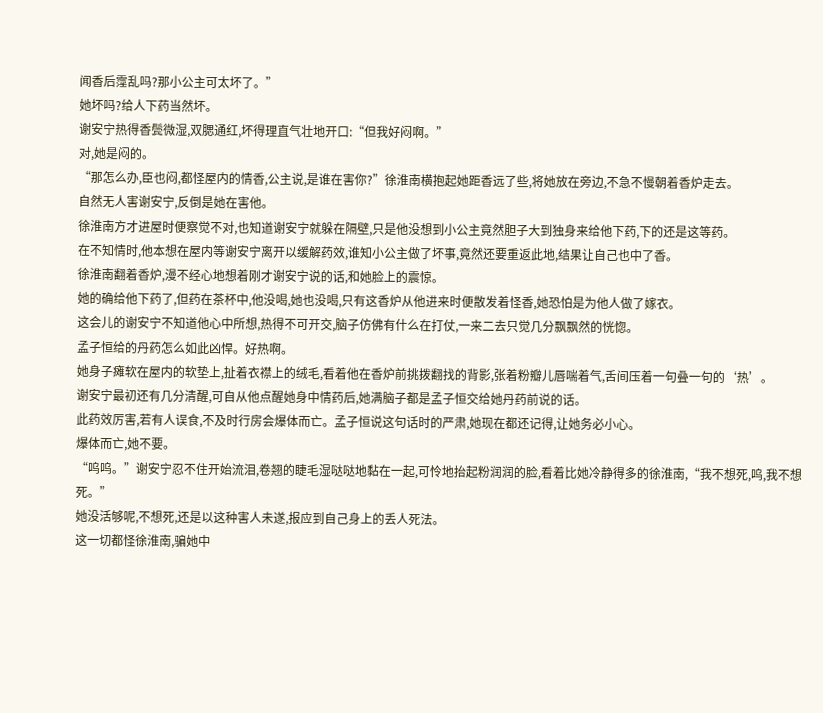闻香后霪乱吗?那小公主可太坏了。”
她坏吗?给人下药当然坏。
谢安宁热得香鬓微湿,双腮通红,坏得理直气壮地开口:“但我好闷啊。”
对,她是闷的。
“那怎么办,臣也闷,都怪屋内的情香,公主说,是谁在害你?”徐淮南横抱起她距香远了些,将她放在旁边,不急不慢朝着香炉走去。
自然无人害谢安宁,反倒是她在害他。
徐淮南方才进屋时便察觉不对,也知道谢安宁就躲在隔壁,只是他没想到小公主竟然胆子大到独身来给他下药,下的还是这等药。
在不知情时,他本想在屋内等谢安宁离开以缓解药效,谁知小公主做了坏事,竟然还要重返此地,结果让自己也中了香。
徐淮南翻着香炉,漫不经心地想着刚才谢安宁说的话,和她脸上的震惊。
她的确给他下药了,但药在茶杯中,他没喝,她也没喝,只有这香炉从他进来时便散发着怪香,她恐怕是为他人做了嫁衣。
这会儿的谢安宁不知道他心中所想,热得不可开交,脑子仿佛有什么在打仗,一来二去只觉几分飘飘然的恍惚。
孟子恒给的丹药怎么如此凶悍。好热啊。
她身子瘫软在屋内的软垫上,扯着衣襟上的绒毛,看着他在香炉前挑拨翻找的背影,张着粉瓣儿唇喘着气,舌间压着一句叠一句的‘热’。
谢安宁最初还有几分清醒,可自从他点醒她身中情药后,她满脑子都是孟子恒交给她丹药前说的话。
此药效厉害,若有人误食,不及时行房会爆体而亡。孟子恒说这句话时的严肃,她现在都还记得,让她务必小心。
爆体而亡,她不要。
“呜呜。”谢安宁忍不住开始流泪,卷翘的睫毛湿哒哒地黏在一起,可怜地抬起粉润润的脸,看着比她冷静得多的徐淮南,“我不想死,呜,我不想死。”
她没活够呢,不想死,还是以这种害人未遂,报应到自己身上的丢人死法。
这一切都怪徐淮南,骗她中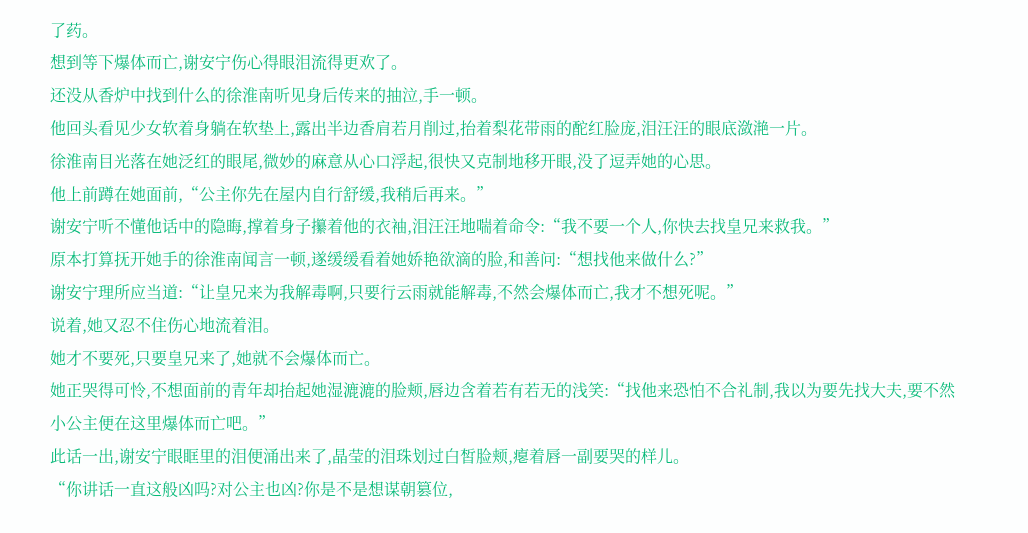了药。
想到等下爆体而亡,谢安宁伤心得眼泪流得更欢了。
还没从香炉中找到什么的徐淮南听见身后传来的抽泣,手一顿。
他回头看见少女软着身躺在软垫上,露出半边香肩若月削过,抬着梨花带雨的酡红脸庞,泪汪汪的眼底潋滟一片。
徐淮南目光落在她泛红的眼尾,微妙的麻意从心口浮起,很快又克制地移开眼,没了逗弄她的心思。
他上前蹲在她面前,“公主你先在屋内自行舒缓,我稍后再来。”
谢安宁听不懂他话中的隐晦,撑着身子攥着他的衣袖,泪汪汪地喘着命令:“我不要一个人,你快去找皇兄来救我。”
原本打算抚开她手的徐淮南闻言一顿,遂缓缓看着她娇艳欲滴的脸,和善问:“想找他来做什么?”
谢安宁理所应当道:“让皇兄来为我解毒啊,只要行云雨就能解毒,不然会爆体而亡,我才不想死呢。”
说着,她又忍不住伤心地流着泪。
她才不要死,只要皇兄来了,她就不会爆体而亡。
她正哭得可怜,不想面前的青年却抬起她湿漉漉的脸颊,唇边含着若有若无的浅笑:“找他来恐怕不合礼制,我以为要先找大夫,要不然小公主便在这里爆体而亡吧。”
此话一出,谢安宁眼眶里的泪便涌出来了,晶莹的泪珠划过白皙脸颊,瘪着唇一副要哭的样儿。
“你讲话一直这般凶吗?对公主也凶?你是不是想谋朝篡位,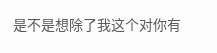是不是想除了我这个对你有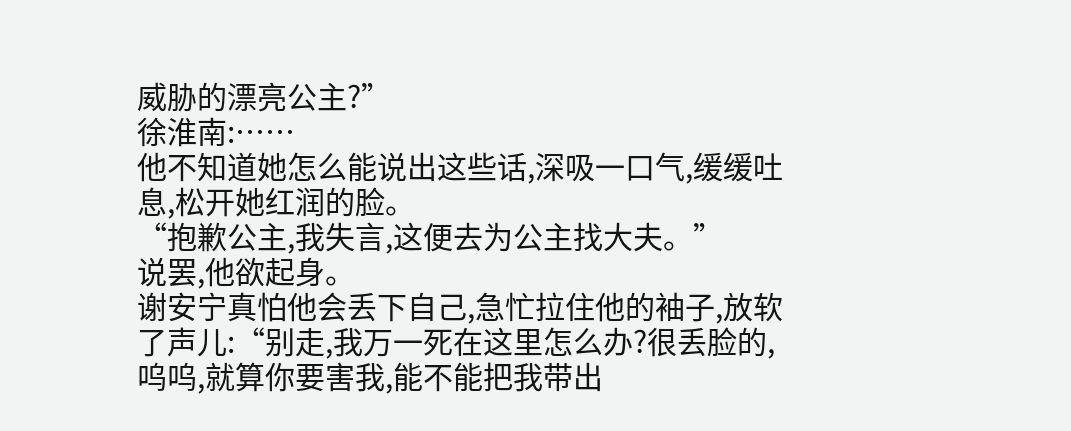威胁的漂亮公主?”
徐淮南:……
他不知道她怎么能说出这些话,深吸一口气,缓缓吐息,松开她红润的脸。
“抱歉公主,我失言,这便去为公主找大夫。”
说罢,他欲起身。
谢安宁真怕他会丢下自己,急忙拉住他的袖子,放软了声儿:“别走,我万一死在这里怎么办?很丢脸的,呜呜,就算你要害我,能不能把我带出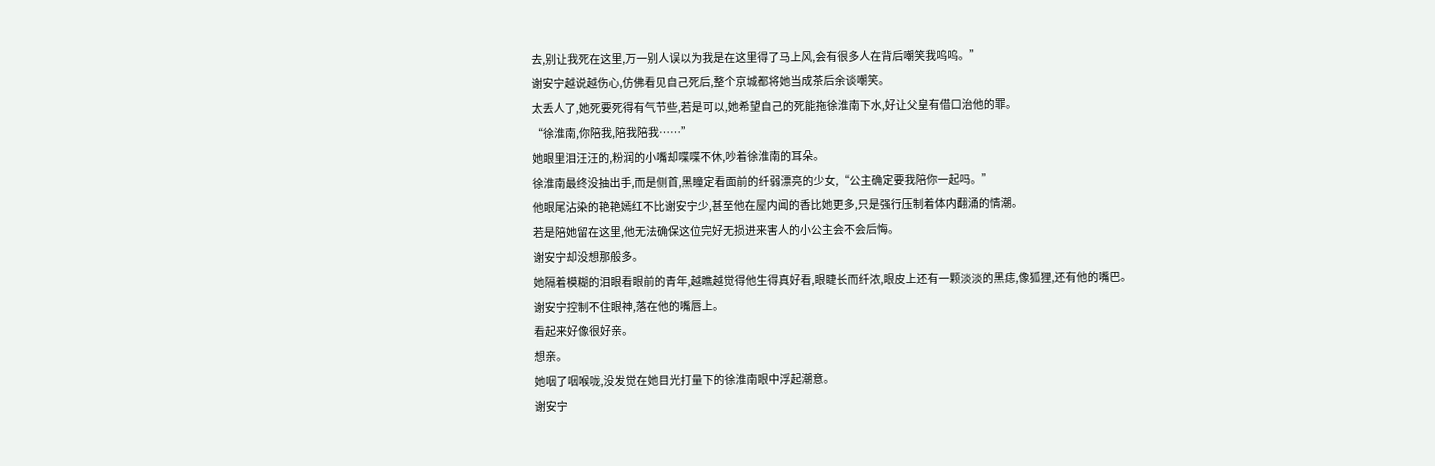去,别让我死在这里,万一别人误以为我是在这里得了马上风,会有很多人在背后嘲笑我呜呜。”
谢安宁越说越伤心,仿佛看见自己死后,整个京城都将她当成茶后余谈嘲笑。
太丢人了,她死要死得有气节些,若是可以,她希望自己的死能拖徐淮南下水,好让父皇有借口治他的罪。
“徐淮南,你陪我,陪我陪我……”
她眼里泪汪汪的,粉润的小嘴却喋喋不休,吵着徐淮南的耳朵。
徐淮南最终没抽出手,而是侧首,黑瞳定看面前的纤弱漂亮的少女,“公主确定要我陪你一起吗。”
他眼尾沾染的艳艳嫣红不比谢安宁少,甚至他在屋内闻的香比她更多,只是强行压制着体内翻涌的情潮。
若是陪她留在这里,他无法确保这位完好无损进来害人的小公主会不会后悔。
谢安宁却没想那般多。
她隔着模糊的泪眼看眼前的青年,越瞧越觉得他生得真好看,眼睫长而纤浓,眼皮上还有一颗淡淡的黑痣,像狐狸,还有他的嘴巴。
谢安宁控制不住眼神,落在他的嘴唇上。
看起来好像很好亲。
想亲。
她咽了咽喉咙,没发觉在她目光打量下的徐淮南眼中浮起潮意。
谢安宁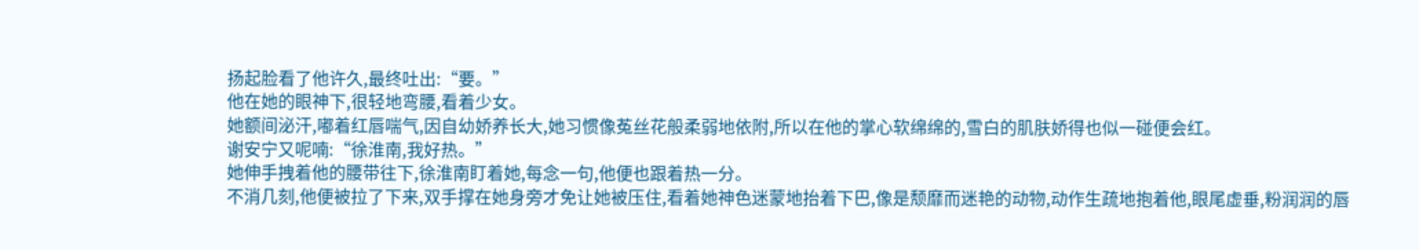扬起脸看了他许久,最终吐出:“要。”
他在她的眼神下,很轻地弯腰,看着少女。
她额间泌汗,嘟着红唇喘气,因自幼娇养长大,她习惯像菟丝花般柔弱地依附,所以在他的掌心软绵绵的,雪白的肌肤娇得也似一碰便会红。
谢安宁又呢喃:“徐淮南,我好热。”
她伸手拽着他的腰带往下,徐淮南盯着她,每念一句,他便也跟着热一分。
不消几刻,他便被拉了下来,双手撑在她身旁才免让她被压住,看着她神色迷蒙地抬着下巴,像是颓靡而迷艳的动物,动作生疏地抱着他,眼尾虚垂,粉润润的唇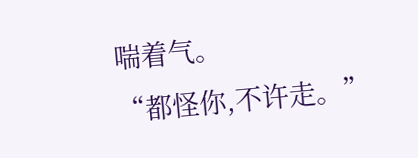喘着气。
“都怪你,不许走。”